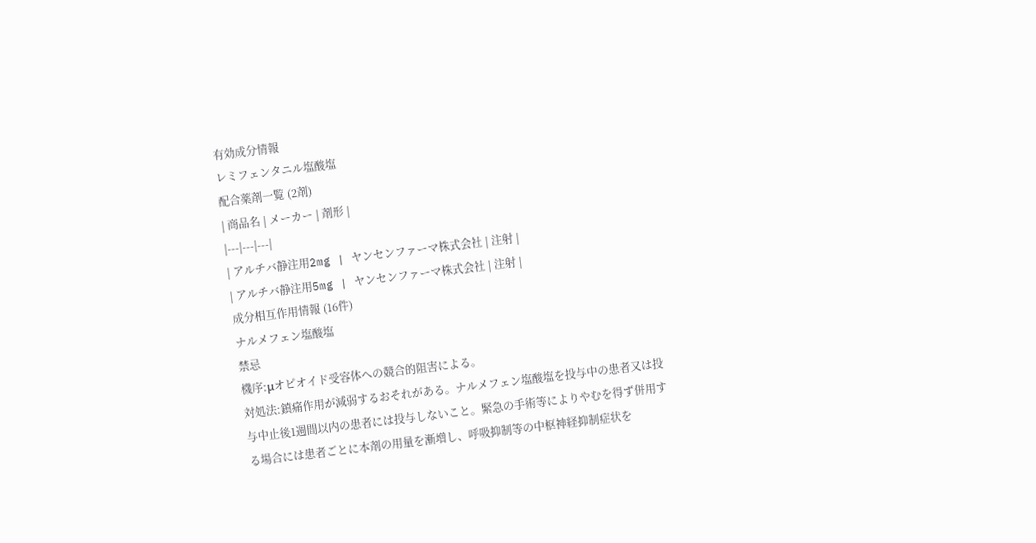有効成分情報
レミフェンタニル塩酸塩
配合薬剤一覧 (2剤)
| 商品名 | メーカー | 剤形 |
|---|---|---|
| アルチバ静注用2mg | ヤンセンファーマ株式会社 | 注射 |
| アルチバ静注用5mg | ヤンセンファーマ株式会社 | 注射 |
成分相互作用情報 (16件)
ナルメフェン塩酸塩
禁忌
機序:μオピオイド受容体への競合的阻害による。
対処法:鎮痛作用が減弱するおそれがある。ナルメフェン塩酸塩を投与中の患者又は投与中止後1週間以内の患者には投与しないこと。緊急の手術等によりやむを得ず併用する場合には患者ごとに本剤の用量を漸増し、呼吸抑制等の中枢神経抑制症状を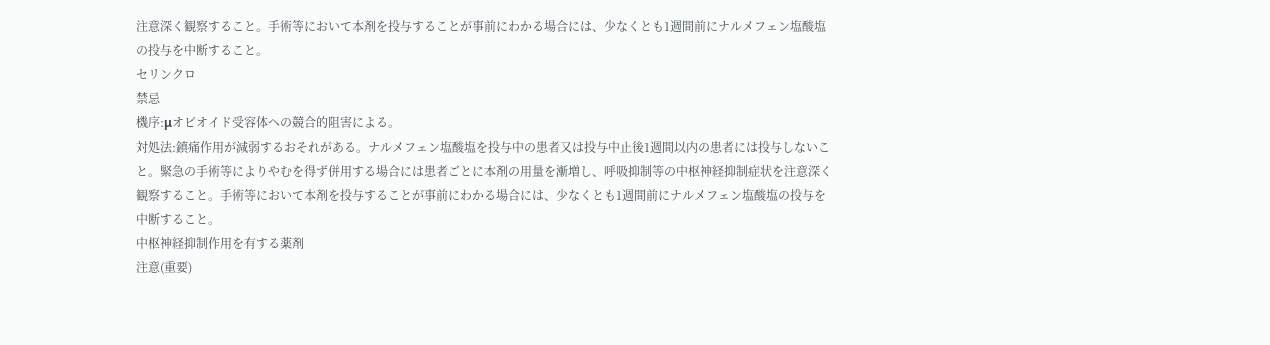注意深く観察すること。手術等において本剤を投与することが事前にわかる場合には、少なくとも1週間前にナルメフェン塩酸塩の投与を中断すること。
セリンクロ
禁忌
機序:μオピオイド受容体への競合的阻害による。
対処法:鎮痛作用が減弱するおそれがある。ナルメフェン塩酸塩を投与中の患者又は投与中止後1週間以内の患者には投与しないこと。緊急の手術等によりやむを得ず併用する場合には患者ごとに本剤の用量を漸増し、呼吸抑制等の中枢神経抑制症状を注意深く観察すること。手術等において本剤を投与することが事前にわかる場合には、少なくとも1週間前にナルメフェン塩酸塩の投与を中断すること。
中枢神経抑制作用を有する薬剤
注意(重要)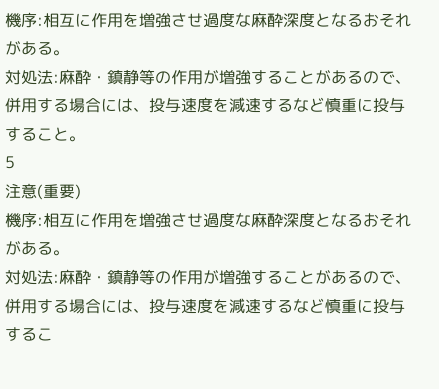機序:相互に作用を増強させ過度な麻酔深度となるおそれがある。
対処法:麻酔・鎮静等の作用が増強することがあるので、併用する場合には、投与速度を減速するなど慎重に投与すること。
5
注意(重要)
機序:相互に作用を増強させ過度な麻酔深度となるおそれがある。
対処法:麻酔・鎮静等の作用が増強することがあるので、併用する場合には、投与速度を減速するなど慎重に投与するこ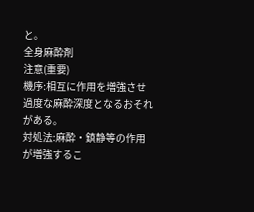と。
全身麻酔剤
注意(重要)
機序:相互に作用を増強させ過度な麻酔深度となるおそれがある。
対処法:麻酔・鎮静等の作用が増強するこ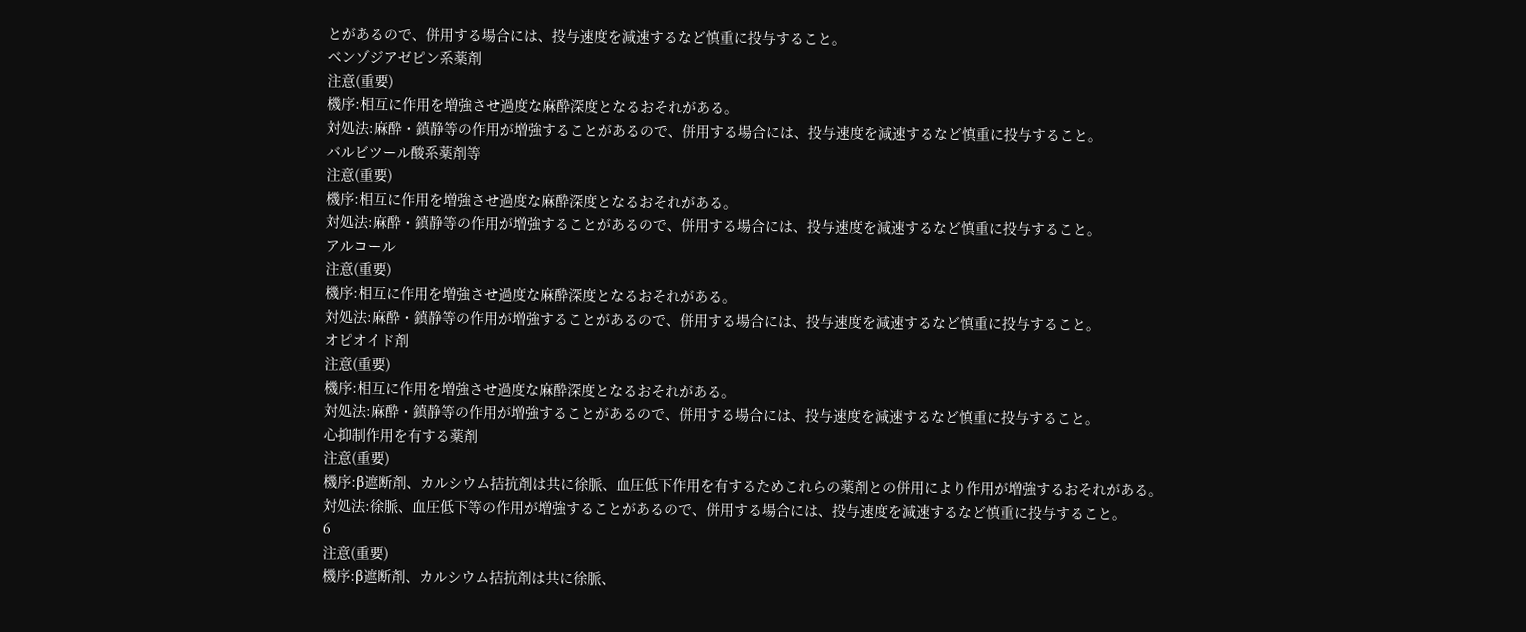とがあるので、併用する場合には、投与速度を減速するなど慎重に投与すること。
ベンゾジアゼピン系薬剤
注意(重要)
機序:相互に作用を増強させ過度な麻酔深度となるおそれがある。
対処法:麻酔・鎮静等の作用が増強することがあるので、併用する場合には、投与速度を減速するなど慎重に投与すること。
バルビツール酸系薬剤等
注意(重要)
機序:相互に作用を増強させ過度な麻酔深度となるおそれがある。
対処法:麻酔・鎮静等の作用が増強することがあるので、併用する場合には、投与速度を減速するなど慎重に投与すること。
アルコール
注意(重要)
機序:相互に作用を増強させ過度な麻酔深度となるおそれがある。
対処法:麻酔・鎮静等の作用が増強することがあるので、併用する場合には、投与速度を減速するなど慎重に投与すること。
オピオイド剤
注意(重要)
機序:相互に作用を増強させ過度な麻酔深度となるおそれがある。
対処法:麻酔・鎮静等の作用が増強することがあるので、併用する場合には、投与速度を減速するなど慎重に投与すること。
心抑制作用を有する薬剤
注意(重要)
機序:β遮断剤、カルシウム拮抗剤は共に徐脈、血圧低下作用を有するためこれらの薬剤との併用により作用が増強するおそれがある。
対処法:徐脈、血圧低下等の作用が増強することがあるので、併用する場合には、投与速度を減速するなど慎重に投与すること。
6
注意(重要)
機序:β遮断剤、カルシウム拮抗剤は共に徐脈、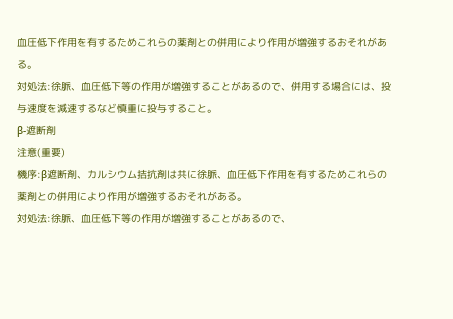血圧低下作用を有するためこれらの薬剤との併用により作用が増強するおそれがある。
対処法:徐脈、血圧低下等の作用が増強することがあるので、併用する場合には、投与速度を減速するなど慎重に投与すること。
β-遮断剤
注意(重要)
機序:β遮断剤、カルシウム拮抗剤は共に徐脈、血圧低下作用を有するためこれらの薬剤との併用により作用が増強するおそれがある。
対処法:徐脈、血圧低下等の作用が増強することがあるので、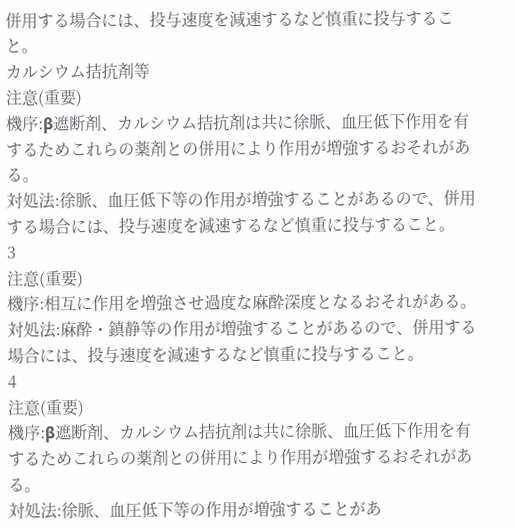併用する場合には、投与速度を減速するなど慎重に投与すること。
カルシウム拮抗剤等
注意(重要)
機序:β遮断剤、カルシウム拮抗剤は共に徐脈、血圧低下作用を有するためこれらの薬剤との併用により作用が増強するおそれがある。
対処法:徐脈、血圧低下等の作用が増強することがあるので、併用する場合には、投与速度を減速するなど慎重に投与すること。
3
注意(重要)
機序:相互に作用を増強させ過度な麻酔深度となるおそれがある。
対処法:麻酔・鎮静等の作用が増強することがあるので、併用する場合には、投与速度を減速するなど慎重に投与すること。
4
注意(重要)
機序:β遮断剤、カルシウム拮抗剤は共に徐脈、血圧低下作用を有するためこれらの薬剤との併用により作用が増強するおそれがある。
対処法:徐脈、血圧低下等の作用が増強することがあ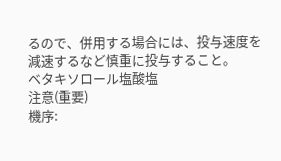るので、併用する場合には、投与速度を減速するなど慎重に投与すること。
ベタキソロール塩酸塩
注意(重要)
機序: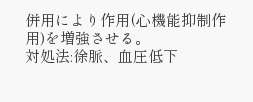併用により作用(心機能抑制作用)を増強させる。
対処法:徐脈、血圧低下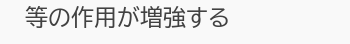等の作用が増強する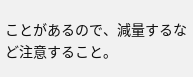ことがあるので、減量するなど注意すること。